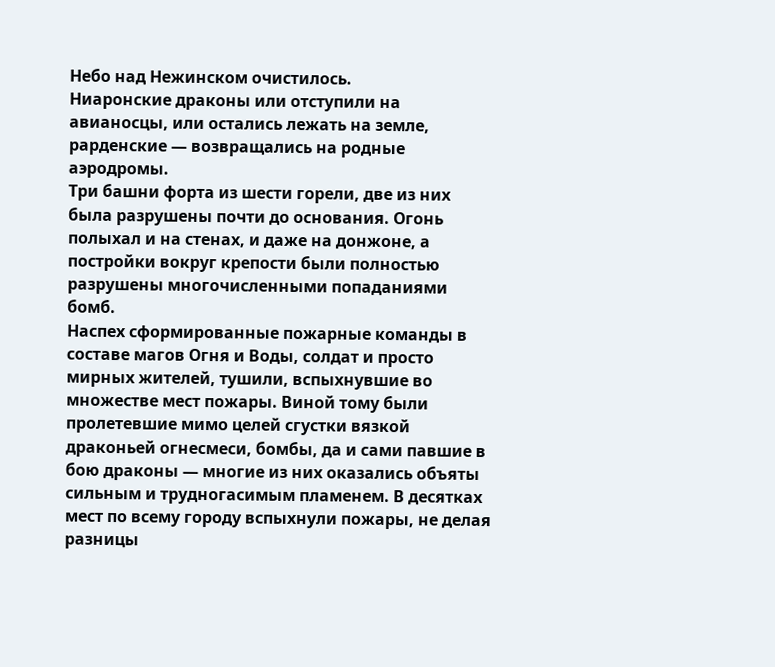Небо над Нежинском очистилось.
Ниаронские драконы или отступили на авианосцы, или остались лежать на земле, рарденские — возвращались на родные аэродромы.
Три башни форта из шести горели, две из них была разрушены почти до основания. Огонь полыхал и на стенах, и даже на донжоне, а постройки вокруг крепости были полностью разрушены многочисленными попаданиями бомб.
Наспех сформированные пожарные команды в составе магов Огня и Воды, солдат и просто мирных жителей, тушили, вспыхнувшие во множестве мест пожары. Виной тому были пролетевшие мимо целей сгустки вязкой драконьей огнесмеси, бомбы, да и сами павшие в бою драконы — многие из них оказались объяты сильным и трудногасимым пламенем. В десятках мест по всему городу вспыхнули пожары, не делая разницы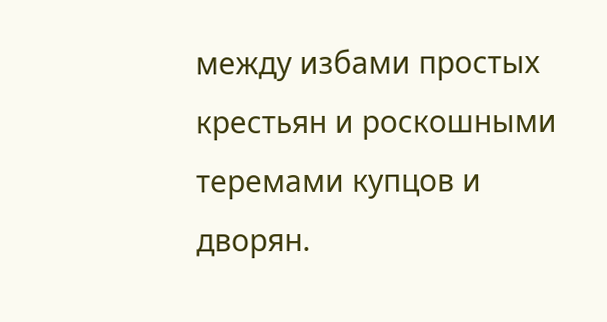между избами простых крестьян и роскошными теремами купцов и дворян.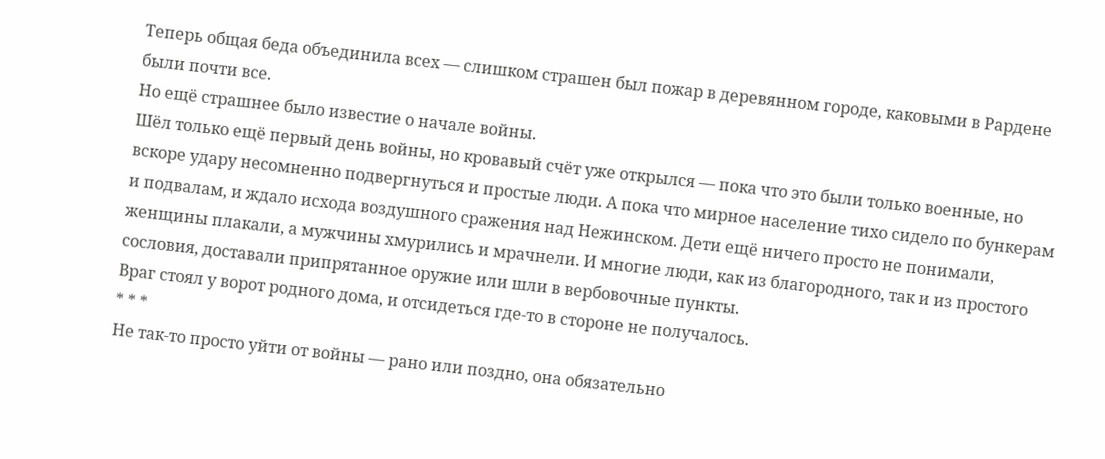Теперь общая беда объединила всех — слишком страшен был пожар в деревянном городе, каковыми в Рардене были почти все.
Но ещё страшнее было известие о начале войны.
Шёл только ещё первый день войны, но кровавый счёт уже открылся — пока что это были только военные, но вскоре удару несомненно подвергнуться и простые люди. А пока что мирное население тихо сидело по бункерам и подвалам, и ждало исхода воздушного сражения над Нежинском. Дети ещё ничего просто не понимали, женщины плакали, а мужчины хмурились и мрачнели. И многие люди, как из благородного, так и из простого сословия, доставали припрятанное оружие или шли в вербовочные пункты.
Враг стоял у ворот родного дома, и отсидеться где-то в стороне не получалось.
* * *
Не так-то просто уйти от войны — рано или поздно, она обязательно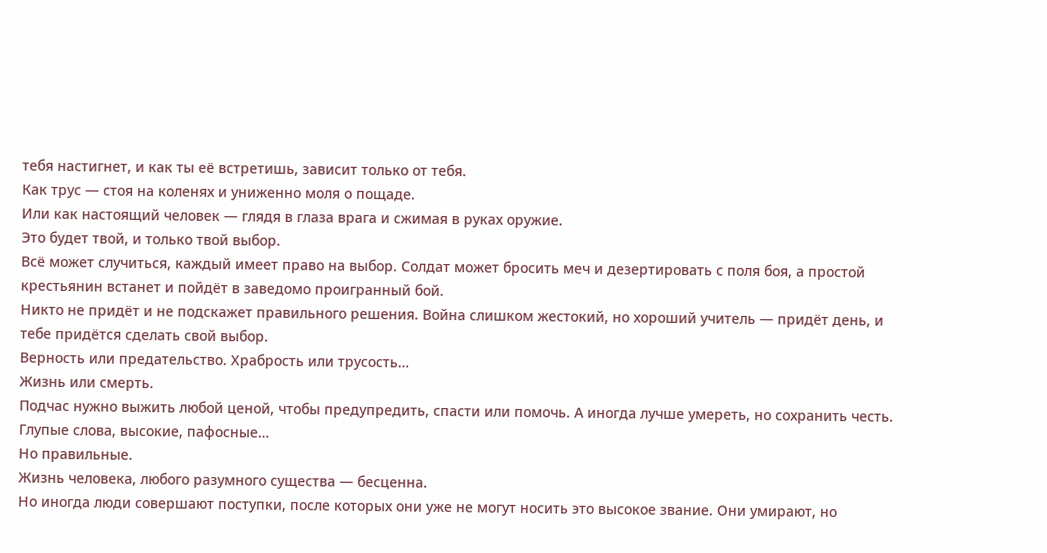тебя настигнет, и как ты её встретишь, зависит только от тебя.
Как трус — стоя на коленях и униженно моля о пощаде.
Или как настоящий человек — глядя в глаза врага и сжимая в руках оружие.
Это будет твой, и только твой выбор.
Всё может случиться, каждый имеет право на выбор. Солдат может бросить меч и дезертировать с поля боя, а простой крестьянин встанет и пойдёт в заведомо проигранный бой.
Никто не придёт и не подскажет правильного решения. Война слишком жестокий, но хороший учитель — придёт день, и тебе придётся сделать свой выбор.
Верность или предательство. Храбрость или трусость…
Жизнь или смерть.
Подчас нужно выжить любой ценой, чтобы предупредить, спасти или помочь. А иногда лучше умереть, но сохранить честь.
Глупые слова, высокие, пафосные…
Но правильные.
Жизнь человека, любого разумного существа — бесценна.
Но иногда люди совершают поступки, после которых они уже не могут носить это высокое звание. Они умирают, но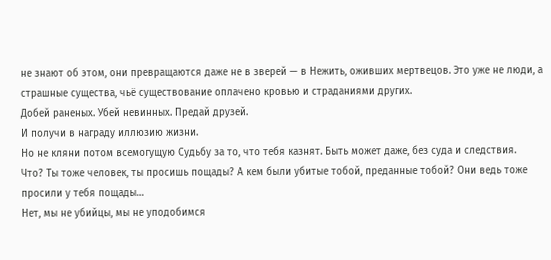не знают об этом, они превращаются даже не в зверей — в Нежить, оживших мертвецов. Это уже не люди, а страшные существа, чьё существование оплачено кровью и страданиями других.
Добей раненых. Убей невинных. Предай друзей.
И получи в награду иллюзию жизни.
Но не кляни потом всемогущую Судьбу за то, что тебя казнят. Быть может даже, без суда и следствия.
Что? Ты тоже человек, ты просишь пощады? А кем были убитые тобой, преданные тобой? Они ведь тоже просили у тебя пощады…
Нет, мы не убийцы, мы не уподобимся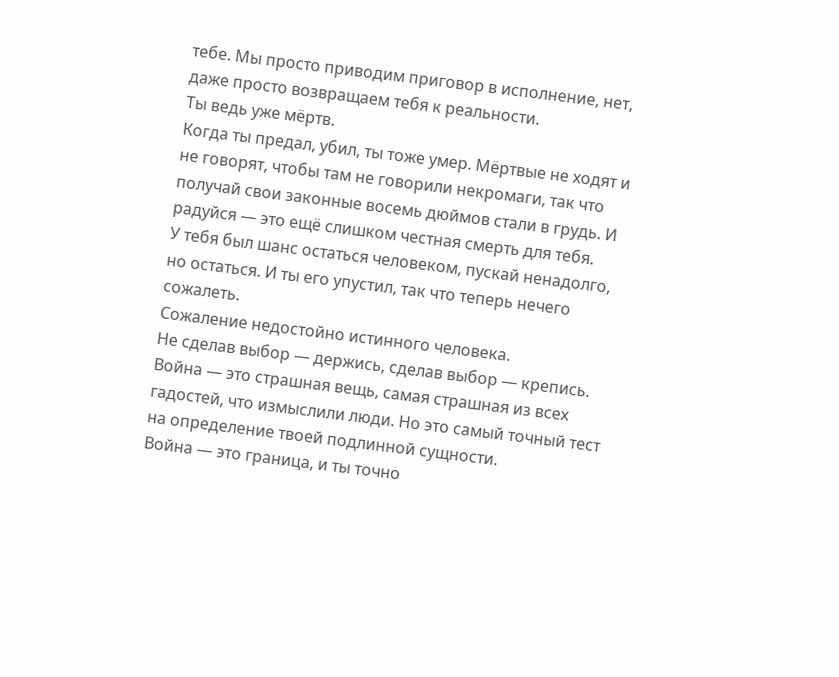тебе. Мы просто приводим приговор в исполнение, нет, даже просто возвращаем тебя к реальности.
Ты ведь уже мёртв.
Когда ты предал, убил, ты тоже умер. Мёртвые не ходят и не говорят, чтобы там не говорили некромаги, так что получай свои законные восемь дюймов стали в грудь. И радуйся — это ещё слишком честная смерть для тебя.
У тебя был шанс остаться человеком, пускай ненадолго, но остаться. И ты его упустил, так что теперь нечего сожалеть.
Сожаление недостойно истинного человека.
Не сделав выбор — держись, сделав выбор — крепись.
Война — это страшная вещь, самая страшная из всех гадостей, что измыслили люди. Но это самый точный тест на определение твоей подлинной сущности.
Война — это граница, и ты точно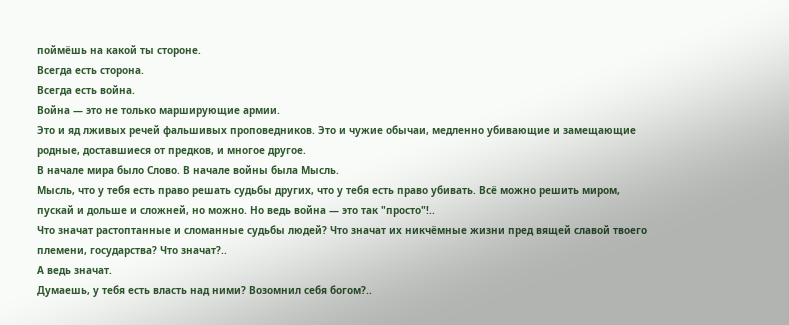поймёшь на какой ты стороне.
Всегда есть сторона.
Всегда есть война.
Война — это не только марширующие армии.
Это и яд лживых речей фальшивых проповедников. Это и чужие обычаи, медленно убивающие и замещающие родные, доставшиеся от предков, и многое другое.
В начале мира было Слово. В начале войны была Мысль.
Мысль, что у тебя есть право решать судьбы других, что у тебя есть право убивать. Всё можно решить миром, пускай и дольше и сложней, но можно. Но ведь война — это так "просто"!..
Что значат растоптанные и сломанные судьбы людей? Что значат их никчёмные жизни пред вящей славой твоего племени, государства? Что значат?..
А ведь значат.
Думаешь, у тебя есть власть над ними? Возомнил себя богом?..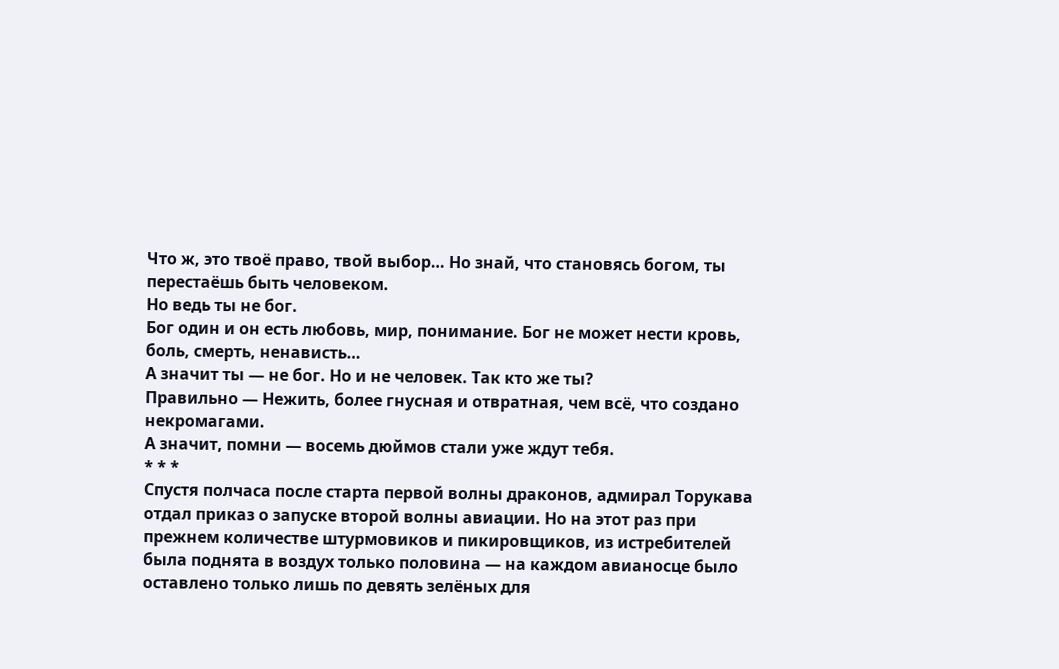Что ж, это твоё право, твой выбор… Но знай, что становясь богом, ты перестаёшь быть человеком.
Но ведь ты не бог.
Бог один и он есть любовь, мир, понимание. Бог не может нести кровь, боль, смерть, ненависть…
А значит ты — не бог. Но и не человек. Так кто же ты?
Правильно — Нежить, более гнусная и отвратная, чем всё, что создано некромагами.
А значит, помни — восемь дюймов стали уже ждут тебя.
* * *
Спустя полчаса после старта первой волны драконов, адмирал Торукава отдал приказ о запуске второй волны авиации. Но на этот раз при прежнем количестве штурмовиков и пикировщиков, из истребителей была поднята в воздух только половина — на каждом авианосце было оставлено только лишь по девять зелёных для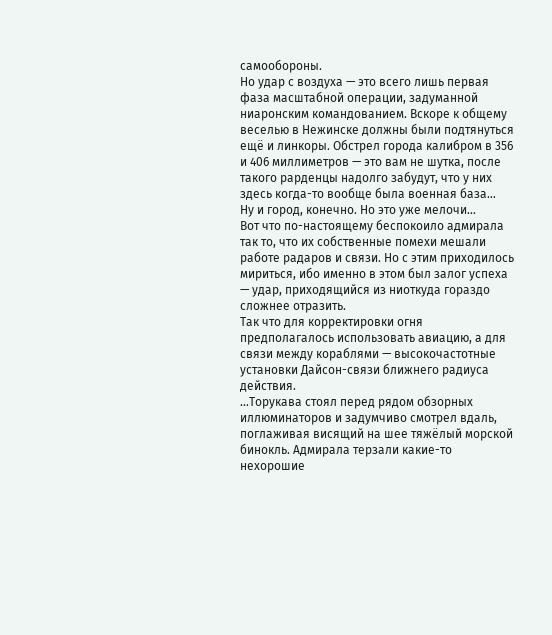самообороны.
Но удар с воздуха — это всего лишь первая фаза масштабной операции, задуманной ниаронским командованием. Вскоре к общему веселью в Нежинске должны были подтянуться ещё и линкоры. Обстрел города калибром в 356 и 406 миллиметров — это вам не шутка, после такого рарденцы надолго забудут, что у них здесь когда-то вообще была военная база…
Ну и город, конечно. Но это уже мелочи…
Вот что по-настоящему беспокоило адмирала так то, что их собственные помехи мешали работе радаров и связи. Но с этим приходилось мириться, ибо именно в этом был залог успеха — удар, приходящийся из ниоткуда гораздо сложнее отразить.
Так что для корректировки огня предполагалось использовать авиацию, а для связи между кораблями — высокочастотные установки Дайсон-связи ближнего радиуса действия.
…Торукава стоял перед рядом обзорных иллюминаторов и задумчиво смотрел вдаль, поглаживая висящий на шее тяжёлый морской бинокль. Адмирала терзали какие-то нехорошие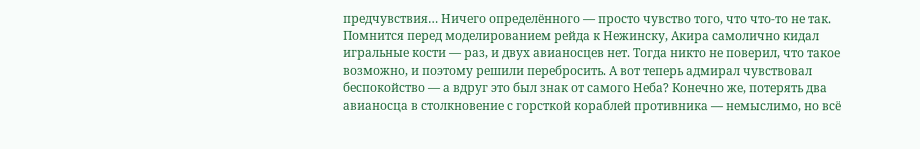предчувствия… Ничего определённого — просто чувство того, что что-то не так.
Помнится перед моделированием рейда к Нежинску, Акира самолично кидал игральные кости — раз, и двух авианосцев нет. Тогда никто не поверил, что такое возможно, и поэтому решили перебросить. А вот теперь адмирал чувствовал беспокойство — а вдруг это был знак от самого Неба? Конечно же, потерять два авианосца в столкновение с горсткой кораблей противника — немыслимо, но всё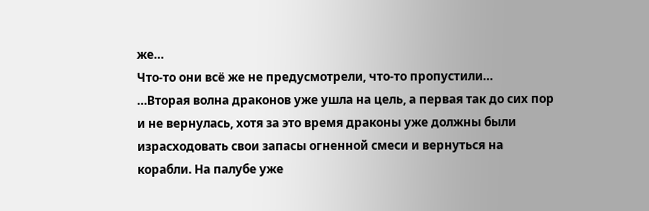же…
Что-то они всё же не предусмотрели, что-то пропустили…
…Вторая волна драконов уже ушла на цель, а первая так до сих пор и не вернулась, хотя за это время драконы уже должны были израсходовать свои запасы огненной смеси и вернуться на корабли. На палубе уже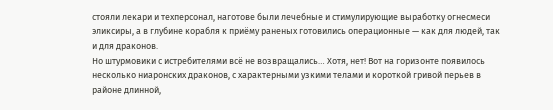стояли лекари и техперсонал, наготове были лечебные и стимулирующие выработку огнесмеси эликсиры, а в глубине корабля к приёму раненых готовились операционные — как для людей, так и для драконов.
Но штурмовики с истребителями всё не возвращались… Хотя, нет! Вот на горизонте появилось несколько ниаронских драконов, с характерными узкими телами и короткой гривой перьев в районе длинной,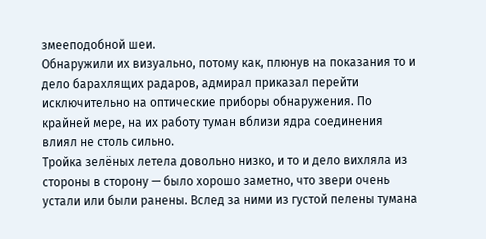змееподобной шеи.
Обнаружили их визуально, потому как, плюнув на показания то и дело барахлящих радаров, адмирал приказал перейти исключительно на оптические приборы обнаружения. По крайней мере, на их работу туман вблизи ядра соединения влиял не столь сильно.
Тройка зелёных летела довольно низко, и то и дело вихляла из стороны в сторону — было хорошо заметно, что звери очень устали или были ранены. Вслед за ними из густой пелены тумана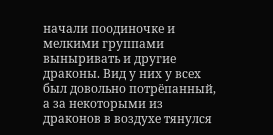начали поодиночке и мелкими группами выныривать и другие драконы. Вид у них у всех был довольно потрёпанный, а за некоторыми из драконов в воздухе тянулся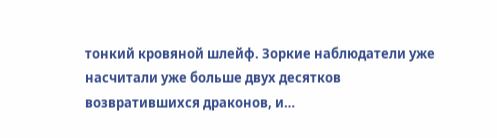тонкий кровяной шлейф. Зоркие наблюдатели уже насчитали уже больше двух десятков возвратившихся драконов, и…